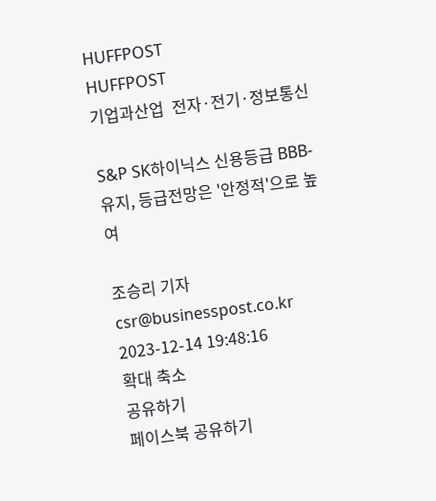HUFFPOST
HUFFPOST
기업과산업  전자·전기·정보통신

S&P SK하이닉스 신용등급 BBB- 유지, 등급전망은 '안정적'으로 높여

조승리 기자 csr@businesspost.co.kr 2023-12-14 19:48:16
확대 축소
공유하기
페이스북 공유하기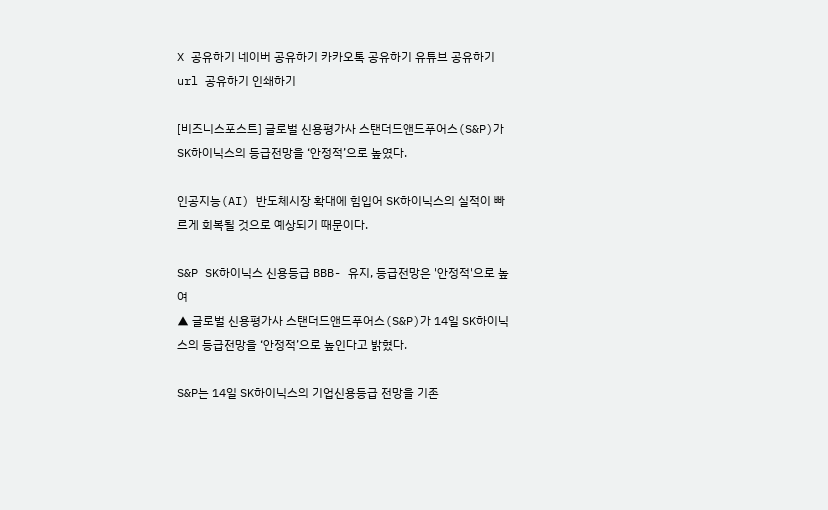X 공유하기 네이버 공유하기 카카오톡 공유하기 유튜브 공유하기 url 공유하기 인쇄하기

[비즈니스포스트] 글로벌 신용평가사 스탠더드앤드푸어스(S&P)가 SK하이닉스의 등급전망을 ‘안정적’으로 높였다.

인공지능(AI) 반도체시장 확대에 힘입어 SK하이닉스의 실적이 빠르게 회복될 것으로 예상되기 때문이다.

S&P SK하이닉스 신용등급 BBB- 유지, 등급전망은 '안정적'으로 높여
▲ 글로벌 신용평가사 스탠더드앤드푸어스(S&P)가 14일 SK하이닉스의 등급전망을 ‘안정적’으로 높인다고 밝혔다.

S&P는 14일 SK하이닉스의 기업신용등급 전망을 기존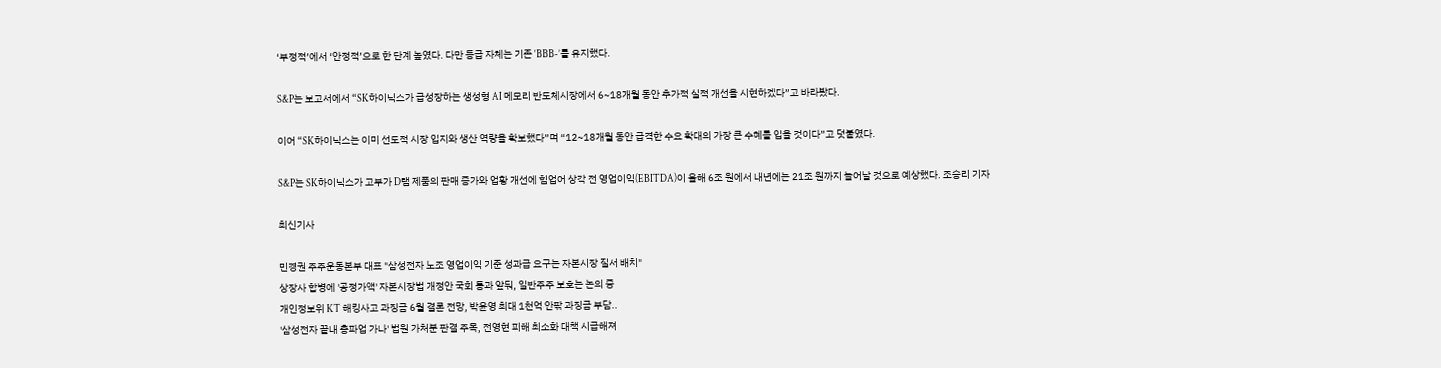‘부정적’에서 ‘안정적’으로 한 단계 높였다. 다만 등급 자체는 기존 ‘BBB-’를 유지했다.

S&P는 보고서에서 “SK하이닉스가 급성장하는 생성형 AI 메모리 반도체시장에서 6~18개월 동안 추가적 실적 개선을 시현하겠다”고 바라봤다.

이어 “SK하이닉스는 이미 선도적 시장 입지와 생산 역량을 확보했다”며 “12~18개월 동안 급격한 수요 확대의 가장 큰 수혜를 입을 것이다”고 덧붙였다.

S&P는 SK하이닉스가 고부가 D램 제품의 판매 증가와 업황 개선에 힘업어 상각 전 영업이익(EBITDA)이 올해 6조 원에서 내년에는 21조 원까지 늘어날 것으로 예상했다. 조승리 기자

최신기사

민경권 주주운동본부 대표 "삼성전자 노조 영업이익 기준 성과급 요구는 자본시장 질서 배치"
상장사 합병에 '공정가액' 자본시장법 개정안 국회 통과 앞둬, 일반주주 보호는 논의 중
개인정보위 KT 해킹사고 과징금 6월 결론 전망, 박윤영 최대 1천억 안팎 과징금 부담..
'삼성전자 끝내 총파업 가나' 법원 가처분 판결 주목, 전영현 피해 최소화 대책 시급해져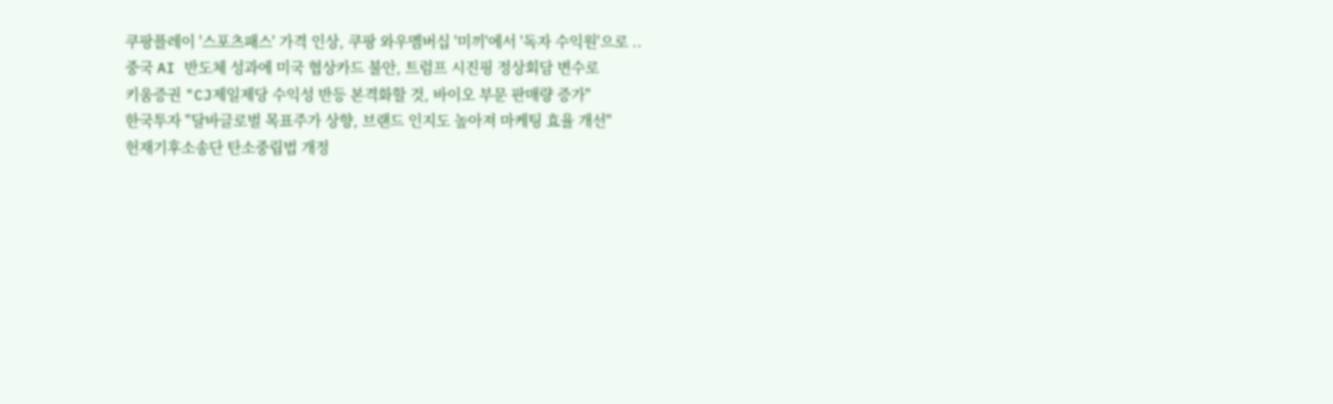쿠팡플레이 '스포츠패스' 가격 인상, 쿠팡 와우멤버십 '미끼'에서 '독자 수익원'으로 ..
중국 AI 반도체 성과에 미국 협상카드 불안, 트럼프 시진핑 정상회담 변수로
키움증권 "CJ제일제당 수익성 반등 본격화할 것, 바이오 부문 판매량 증가"
한국투자 "달바글로벌 목표주가 상향, 브랜드 인지도 높아져 마케팅 효율 개선"
헌재기후소송단 탄소중립법 개정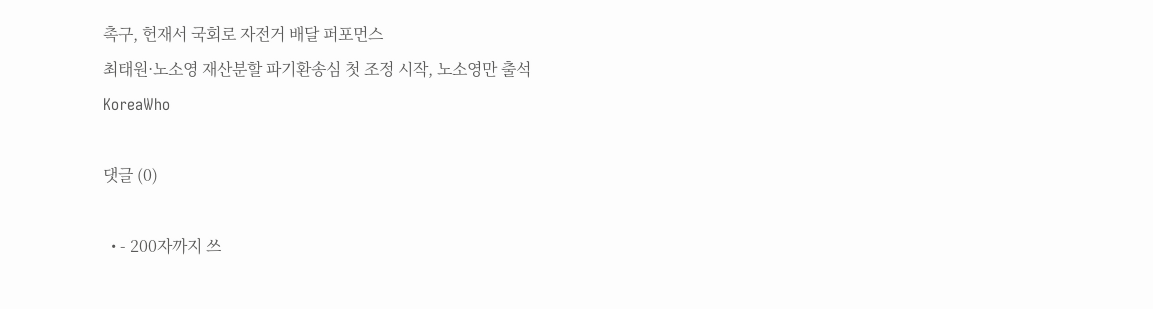촉구, 헌재서 국회로 자전거 배달 퍼포먼스
최태원·노소영 재산분할 파기환송심 첫 조정 시작, 노소영만 출석
KoreaWho

댓글 (0)

  • - 200자까지 쓰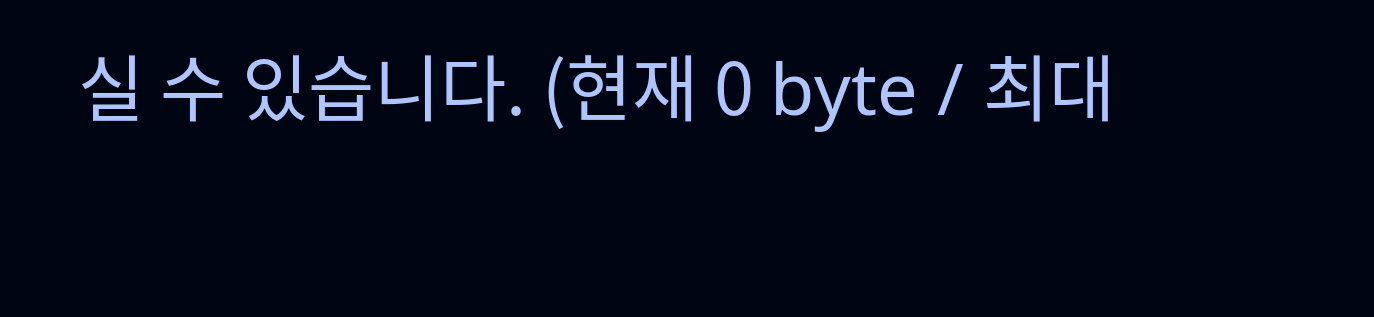실 수 있습니다. (현재 0 byte / 최대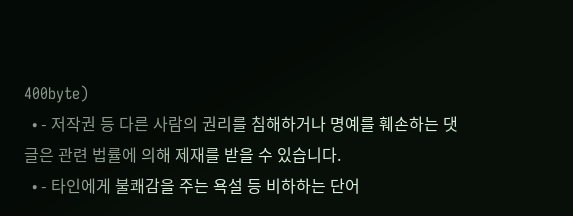400byte)
  • - 저작권 등 다른 사람의 권리를 침해하거나 명예를 훼손하는 댓글은 관련 법률에 의해 제재를 받을 수 있습니다.
  • - 타인에게 불쾌감을 주는 욕설 등 비하하는 단어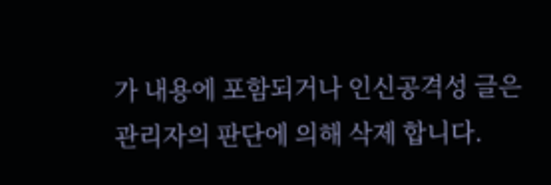가 내용에 포함되거나 인신공격성 글은 관리자의 판단에 의해 삭제 합니다.